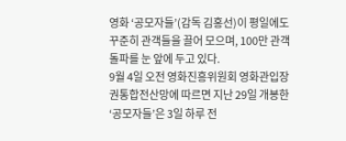영화 ‘공모자들’(감독 김홍선)이 평일에도 꾸준히 관객들을 끌어 모으며, 100만 관객 돌파를 눈 앞에 두고 있다.
9월 4일 오전 영화진흥위원회 영화관입장권통합전산망에 따르면 지난 29일 개봉한 ‘공모자들’은 3일 하루 전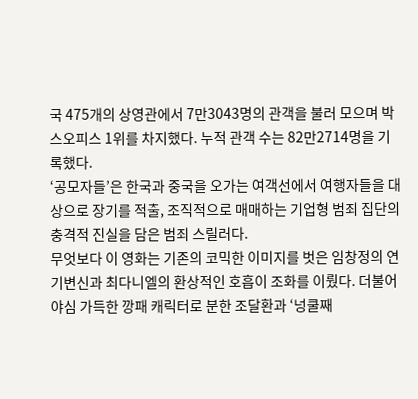국 475개의 상영관에서 7만3043명의 관객을 불러 모으며 박스오피스 1위를 차지했다. 누적 관객 수는 82만2714명을 기록했다.
‘공모자들’은 한국과 중국을 오가는 여객선에서 여행자들을 대상으로 장기를 적출, 조직적으로 매매하는 기업형 범죄 집단의 충격적 진실을 담은 범죄 스릴러다.
무엇보다 이 영화는 기존의 코믹한 이미지를 벗은 임창정의 연기변신과 최다니엘의 환상적인 호흡이 조화를 이뤘다. 더불어 야심 가득한 깡패 캐릭터로 분한 조달환과 ‘넝쿨째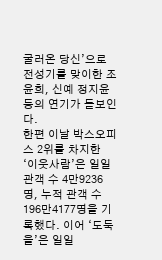굴러온 당신’으로 전성기를 맞이한 조윤희, 신예 정지윤 등의 연기가 돋보인다.
한편 이날 박스오피스 2위를 차지한 ‘이웃사람’은 일일 관객 수 4만9236명, 누적 관객 수 196만4177명을 기록했다. 이어 ‘도둑을’은 일일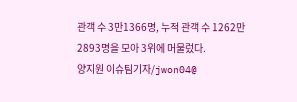관객 수 3만1366명, 누적 관객 수 1262만2893명을 모아 3위에 머물렀다.
양지원 이슈팀기자/jwon04@